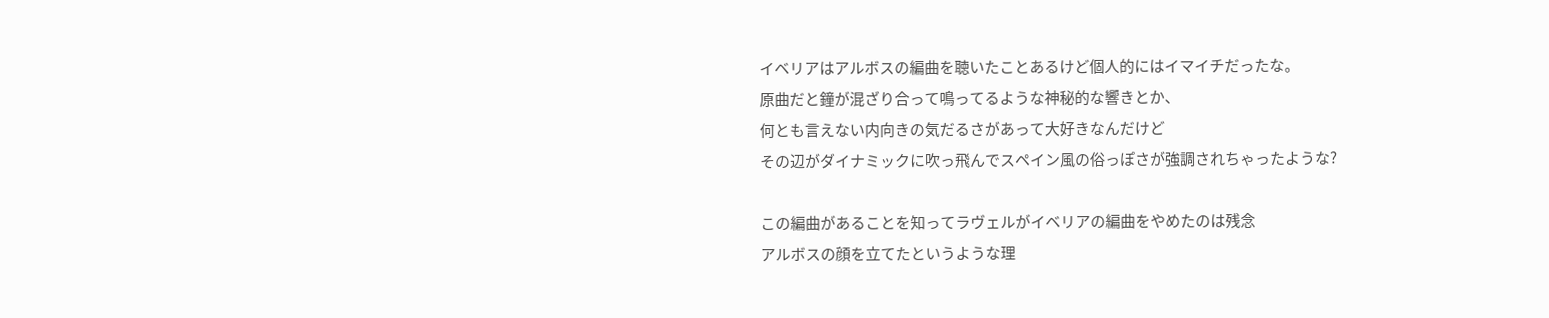イベリアはアルボスの編曲を聴いたことあるけど個人的にはイマイチだったな。
原曲だと鐘が混ざり合って鳴ってるような神秘的な響きとか、
何とも言えない内向きの気だるさがあって大好きなんだけど
その辺がダイナミックに吹っ飛んでスペイン風の俗っぽさが強調されちゃったような?

この編曲があることを知ってラヴェルがイベリアの編曲をやめたのは残念
アルボスの顔を立てたというような理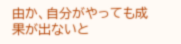由か、自分がやっても成果が出ないと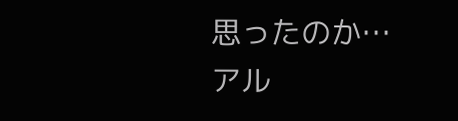思ったのか…
アル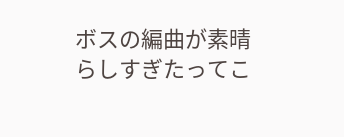ボスの編曲が素晴らしすぎたってこ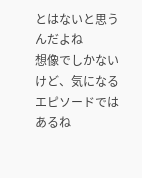とはないと思うんだよね
想像でしかないけど、気になるエピソードではあるね